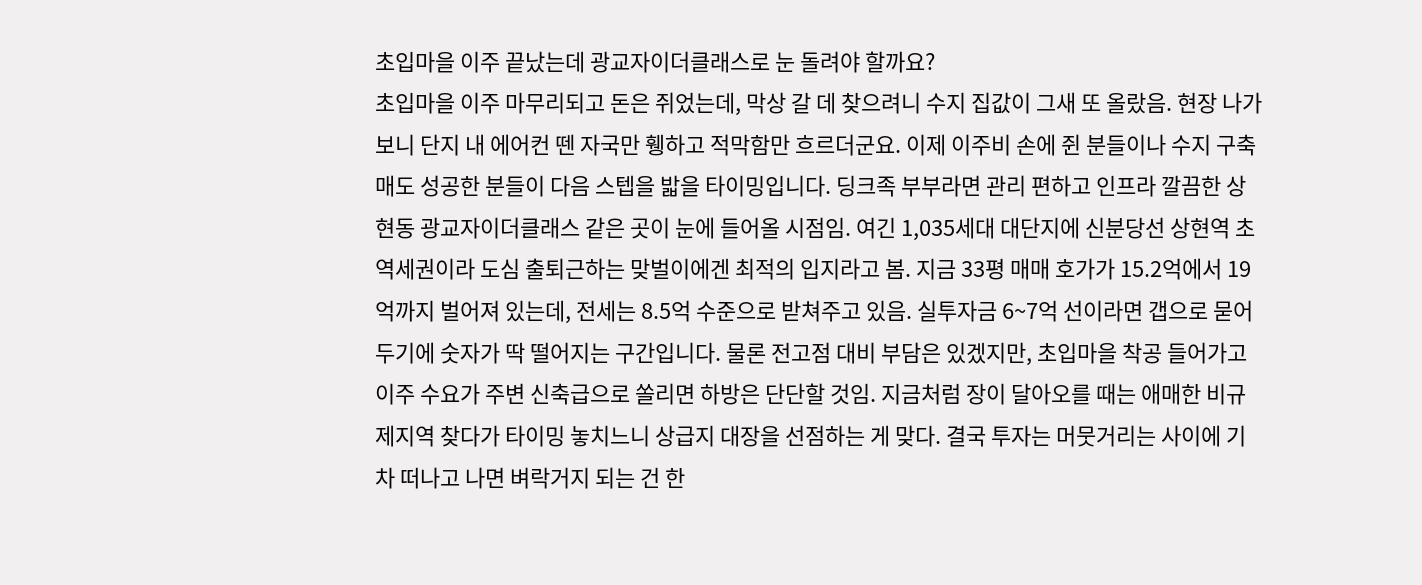초입마을 이주 끝났는데 광교자이더클래스로 눈 돌려야 할까요?
초입마을 이주 마무리되고 돈은 쥐었는데, 막상 갈 데 찾으려니 수지 집값이 그새 또 올랐음. 현장 나가보니 단지 내 에어컨 뗀 자국만 휑하고 적막함만 흐르더군요. 이제 이주비 손에 쥔 분들이나 수지 구축 매도 성공한 분들이 다음 스텝을 밟을 타이밍입니다. 딩크족 부부라면 관리 편하고 인프라 깔끔한 상현동 광교자이더클래스 같은 곳이 눈에 들어올 시점임. 여긴 1,035세대 대단지에 신분당선 상현역 초역세권이라 도심 출퇴근하는 맞벌이에겐 최적의 입지라고 봄. 지금 33평 매매 호가가 15.2억에서 19억까지 벌어져 있는데, 전세는 8.5억 수준으로 받쳐주고 있음. 실투자금 6~7억 선이라면 갭으로 묻어두기에 숫자가 딱 떨어지는 구간입니다. 물론 전고점 대비 부담은 있겠지만, 초입마을 착공 들어가고 이주 수요가 주변 신축급으로 쏠리면 하방은 단단할 것임. 지금처럼 장이 달아오를 때는 애매한 비규제지역 찾다가 타이밍 놓치느니 상급지 대장을 선점하는 게 맞다. 결국 투자는 머뭇거리는 사이에 기차 떠나고 나면 벼락거지 되는 건 한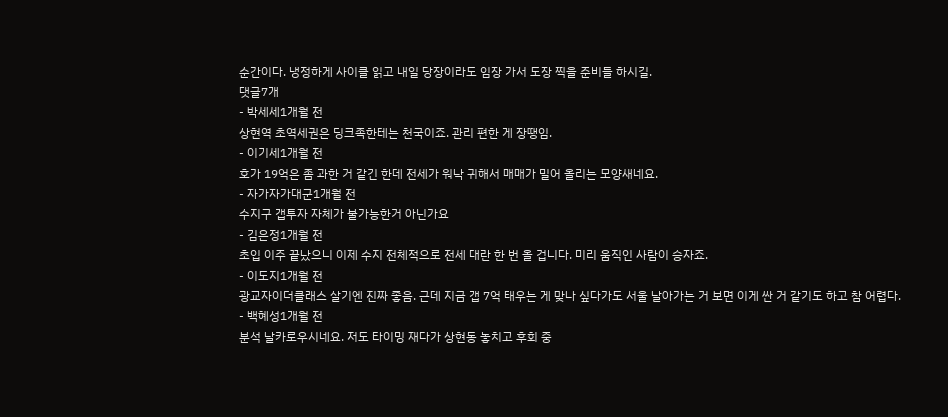순간이다. 냉정하게 사이클 읽고 내일 당장이라도 임장 가서 도장 찍을 준비들 하시길.
댓글7개
- 박세세1개월 전
상현역 초역세권은 딩크족한테는 천국이죠. 관리 편한 게 장땡임.
- 이기세1개월 전
호가 19억은 좀 과한 거 같긴 한데 전세가 워낙 귀해서 매매가 밀어 올리는 모양새네요.
- 자가자가대군1개월 전
수지구 갭투자 자체가 불가능한거 아닌가요
- 김은정1개월 전
초입 이주 끝났으니 이제 수지 전체적으로 전세 대란 한 번 올 겁니다. 미리 움직인 사람이 승자죠.
- 이도지1개월 전
광교자이더클래스 살기엔 진짜 좋음. 근데 지금 갭 7억 태우는 게 맞나 싶다가도 서울 날아가는 거 보면 이게 싼 거 같기도 하고 참 어렵다.
- 백혜성1개월 전
분석 날카로우시네요. 저도 타이밍 재다가 상현동 놓치고 후회 중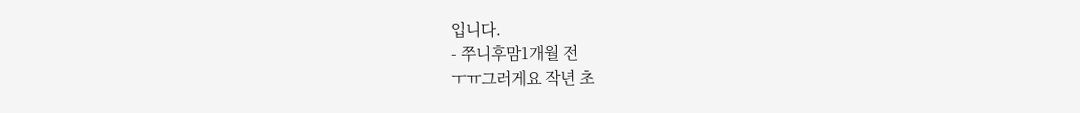입니다.
- 쭈니후맘1개월 전
ㅜㅠ그러게요 작년 초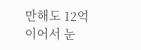만해도 12억이어서 눈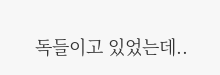독들이고 있었는데..